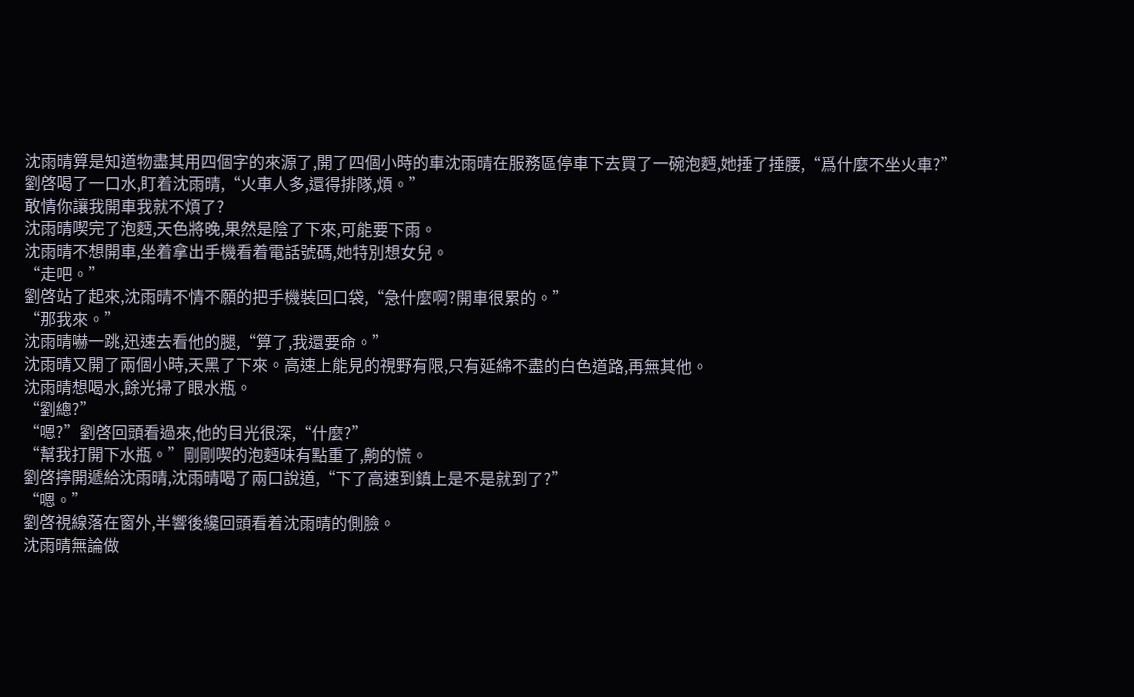沈雨晴算是知道物盡其用四個字的來源了,開了四個小時的車沈雨晴在服務區停車下去買了一碗泡麪,她捶了捶腰,“爲什麼不坐火車?”
劉啓喝了一口水,盯着沈雨晴,“火車人多,還得排隊,煩。”
敢情你讓我開車我就不煩了?
沈雨晴喫完了泡麪,天色將晚,果然是陰了下來,可能要下雨。
沈雨晴不想開車,坐着拿出手機看着電話號碼,她特別想女兒。
“走吧。”
劉啓站了起來,沈雨晴不情不願的把手機裝回口袋,“急什麼啊?開車很累的。”
“那我來。”
沈雨晴嚇一跳,迅速去看他的腿,“算了,我還要命。”
沈雨晴又開了兩個小時,天黑了下來。高速上能見的視野有限,只有延綿不盡的白色道路,再無其他。
沈雨晴想喝水,餘光掃了眼水瓶。
“劉總?”
“嗯?”劉啓回頭看過來,他的目光很深,“什麼?”
“幫我打開下水瓶。”剛剛喫的泡麪味有點重了,齁的慌。
劉啓擰開遞給沈雨晴,沈雨晴喝了兩口說道,“下了高速到鎮上是不是就到了?”
“嗯。”
劉啓視線落在窗外,半響後纔回頭看着沈雨晴的側臉。
沈雨晴無論做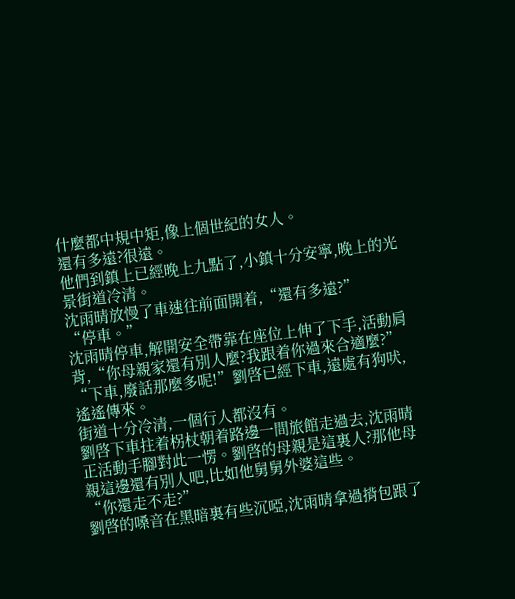什麼都中規中矩,像上個世紀的女人。
還有多遠?很遠。
他們到鎮上已經晚上九點了,小鎮十分安寧,晚上的光景街道冷清。
沈雨晴放慢了車速往前面開着,“還有多遠?”
“停車。”
沈雨晴停車,解開安全帶靠在座位上伸了下手,活動肩背,“你母親家還有別人麼?我跟着你過來合適麼?”
“下車,廢話那麼多呢!”劉啓已經下車,遠處有狗吠,遙遙傳來。
街道十分冷清,一個行人都沒有。
劉啓下車拄着柺杖朝着路邊一間旅館走過去,沈雨晴正活動手腳對此一愣。劉啓的母親是這裏人?那他母親這邊還有別人吧,比如他舅舅外婆這些。
“你還走不走?”
劉啓的嗓音在黑暗裏有些沉啞,沈雨晴拿過揹包跟了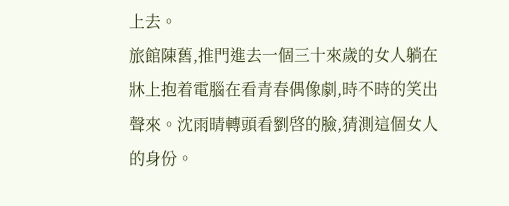上去。
旅館陳舊,推門進去一個三十來歲的女人躺在牀上抱着電腦在看青春偶像劇,時不時的笑出聲來。沈雨晴轉頭看劉啓的臉,猜測這個女人的身份。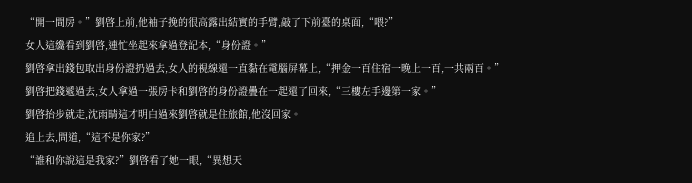“開一間房。”劉啓上前,他袖子挽的很高露出結實的手臂,敲了下前臺的桌面,“喂?”
女人這纔看到劉啓,連忙坐起來拿過登記本,“身份證。”
劉啓拿出錢包取出身份證扔過去,女人的視線還一直黏在電腦屏幕上,“押金一百住宿一晚上一百,一共兩百。”
劉啓把錢遞過去,女人拿過一張房卡和劉啓的身份證疊在一起還了回來,“三樓左手邊第一家。”
劉啓抬步就走,沈雨晴這才明白過來劉啓就是住旅館,他沒回家。
追上去,問道,“這不是你家?”
“誰和你說這是我家?”劉啓看了她一眼,“異想天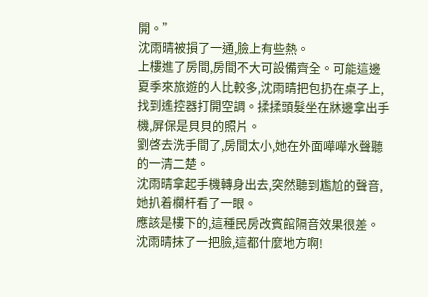開。”
沈雨晴被損了一通,臉上有些熱。
上樓進了房間,房間不大可設備齊全。可能這邊夏季來旅遊的人比較多,沈雨晴把包扔在桌子上,找到遙控器打開空調。揉揉頭髮坐在牀邊拿出手機,屏保是貝貝的照片。
劉啓去洗手間了,房間太小,她在外面嘩嘩水聲聽的一清二楚。
沈雨晴拿起手機轉身出去,突然聽到尷尬的聲音,她扒着欄杆看了一眼。
應該是樓下的,這種民房改賓館隔音效果很差。
沈雨晴抹了一把臉,這都什麼地方啊!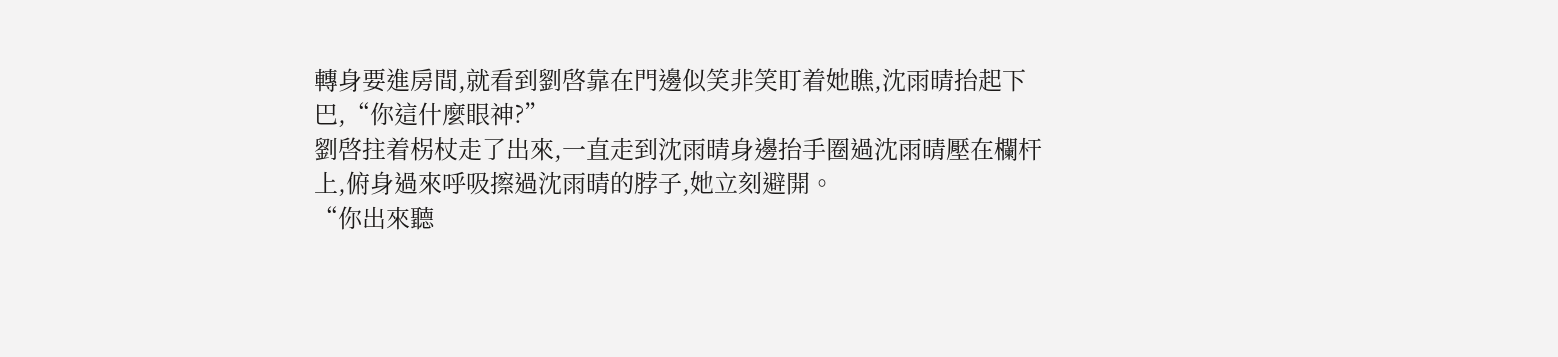轉身要進房間,就看到劉啓靠在門邊似笑非笑盯着她瞧,沈雨晴抬起下巴,“你這什麼眼神?”
劉啓拄着柺杖走了出來,一直走到沈雨晴身邊抬手圈過沈雨晴壓在欄杆上,俯身過來呼吸擦過沈雨晴的脖子,她立刻避開。
“你出來聽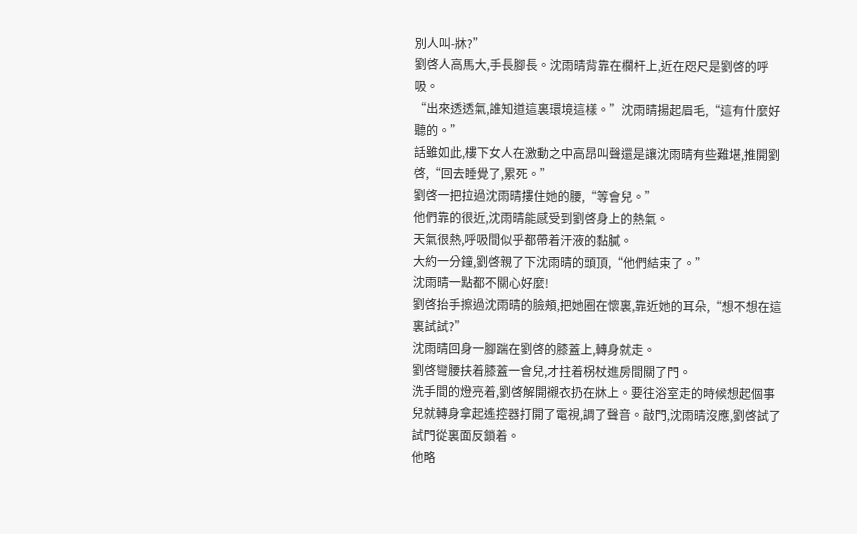別人叫-牀?”
劉啓人高馬大,手長腳長。沈雨晴背靠在欄杆上,近在咫尺是劉啓的呼吸。
“出來透透氣,誰知道這裏環境這樣。”沈雨晴揚起眉毛,“這有什麼好聽的。”
話雖如此,樓下女人在激動之中高昂叫聲還是讓沈雨晴有些難堪,推開劉啓,“回去睡覺了,累死。”
劉啓一把拉過沈雨晴摟住她的腰,“等會兒。”
他們靠的很近,沈雨晴能感受到劉啓身上的熱氣。
天氣很熱,呼吸間似乎都帶着汗液的黏膩。
大約一分鐘,劉啓親了下沈雨晴的頭頂,“他們結束了。”
沈雨晴一點都不關心好麼!
劉啓抬手擦過沈雨晴的臉頰,把她圈在懷裏,靠近她的耳朵,“想不想在這裏試試?”
沈雨晴回身一腳踹在劉啓的膝蓋上,轉身就走。
劉啓彎腰扶着膝蓋一會兒,才拄着柺杖進房間關了門。
洗手間的燈亮着,劉啓解開襯衣扔在牀上。要往浴室走的時候想起個事兒就轉身拿起遙控器打開了電視,調了聲音。敲門,沈雨晴沒應,劉啓試了試門從裏面反鎖着。
他略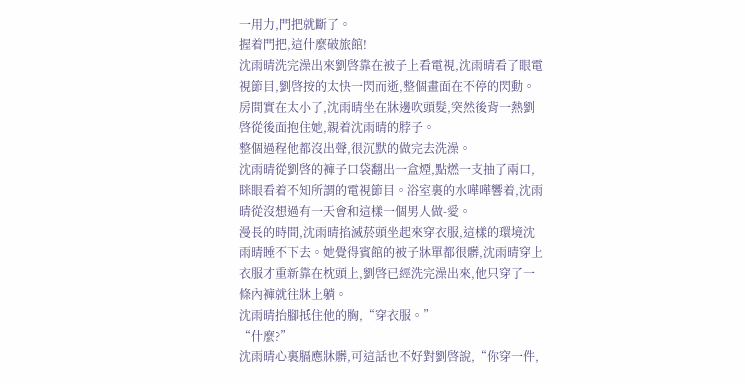一用力,門把就斷了。
握着門把,這什麼破旅館!
沈雨晴洗完澡出來劉啓靠在被子上看電視,沈雨晴看了眼電視節目,劉啓按的太快一閃而逝,整個畫面在不停的閃動。房間實在太小了,沈雨晴坐在牀邊吹頭髮,突然後背一熱劉啓從後面抱住她,親着沈雨晴的脖子。
整個過程他都沒出聲,很沉默的做完去洗澡。
沈雨晴從劉啓的褲子口袋翻出一盒煙,點燃一支抽了兩口,眯眼看着不知所謂的電視節目。浴室裏的水嘩嘩響着,沈雨晴從沒想過有一天會和這樣一個男人做-愛。
漫長的時間,沈雨晴掐滅菸頭坐起來穿衣服,這樣的環境沈雨晴睡不下去。她覺得賓館的被子牀單都很髒,沈雨晴穿上衣服才重新靠在枕頭上,劉啓已經洗完澡出來,他只穿了一條內褲就往牀上躺。
沈雨晴抬腳抵住他的胸,“穿衣服。”
“什麼?”
沈雨晴心裏膈應牀髒,可這話也不好對劉啓說,“你穿一件,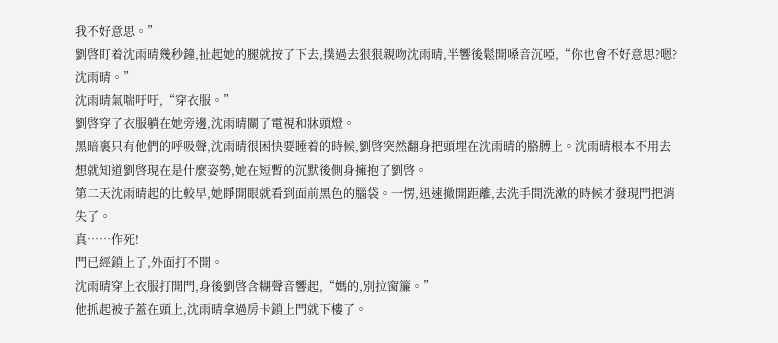我不好意思。”
劉啓盯着沈雨晴幾秒鐘,扯起她的腿就按了下去,撲過去狠狠親吻沈雨晴,半響後鬆開嗓音沉啞,“你也會不好意思?嗯?沈雨晴。”
沈雨晴氣喘吁吁,“穿衣服。”
劉啓穿了衣服躺在她旁邊,沈雨晴關了電視和牀頭燈。
黑暗裏只有他們的呼吸聲,沈雨晴很困快要睡着的時候,劉啓突然翻身把頭埋在沈雨晴的胳膊上。沈雨晴根本不用去想就知道劉啓現在是什麼姿勢,她在短暫的沉默後側身擁抱了劉啓。
第二天沈雨晴起的比較早,她睜開眼就看到面前黑色的腦袋。一愣,迅速撤開距離,去洗手間洗漱的時候才發現門把消失了。
真……作死!
門已經鎖上了,外面打不開。
沈雨晴穿上衣服打開門,身後劉啓含糊聲音響起,“媽的,別拉窗簾。”
他抓起被子蓋在頭上,沈雨晴拿過房卡鎖上門就下樓了。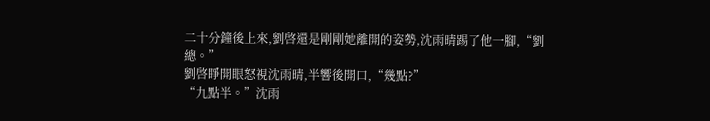二十分鐘後上來,劉啓還是剛剛她離開的姿勢,沈雨晴踢了他一腳,“劉總。”
劉啓睜開眼怒視沈雨晴,半響後開口,“幾點?”
“九點半。”沈雨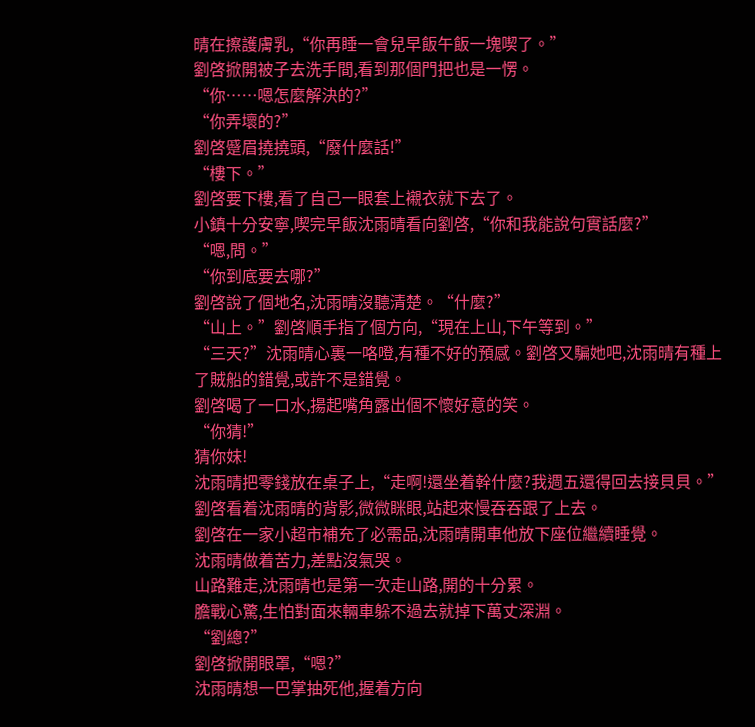晴在擦護膚乳,“你再睡一會兒早飯午飯一塊喫了。”
劉啓掀開被子去洗手間,看到那個門把也是一愣。
“你……嗯怎麼解決的?”
“你弄壞的?”
劉啓蹙眉撓撓頭,“廢什麼話!”
“樓下。”
劉啓要下樓,看了自己一眼套上襯衣就下去了。
小鎮十分安寧,喫完早飯沈雨晴看向劉啓,“你和我能說句實話麼?”
“嗯,問。”
“你到底要去哪?”
劉啓說了個地名,沈雨晴沒聽清楚。“什麼?”
“山上。”劉啓順手指了個方向,“現在上山,下午等到。”
“三天?”沈雨晴心裏一咯噔,有種不好的預感。劉啓又騙她吧,沈雨晴有種上了賊船的錯覺,或許不是錯覺。
劉啓喝了一口水,揚起嘴角露出個不懷好意的笑。
“你猜!”
猜你妹!
沈雨晴把零錢放在桌子上,“走啊!還坐着幹什麼?我週五還得回去接貝貝。”
劉啓看着沈雨晴的背影,微微眯眼,站起來慢吞吞跟了上去。
劉啓在一家小超市補充了必需品,沈雨晴開車他放下座位繼續睡覺。
沈雨晴做着苦力,差點沒氣哭。
山路難走,沈雨晴也是第一次走山路,開的十分累。
膽戰心驚,生怕對面來輛車躲不過去就掉下萬丈深淵。
“劉總?”
劉啓掀開眼罩,“嗯?”
沈雨晴想一巴掌抽死他,握着方向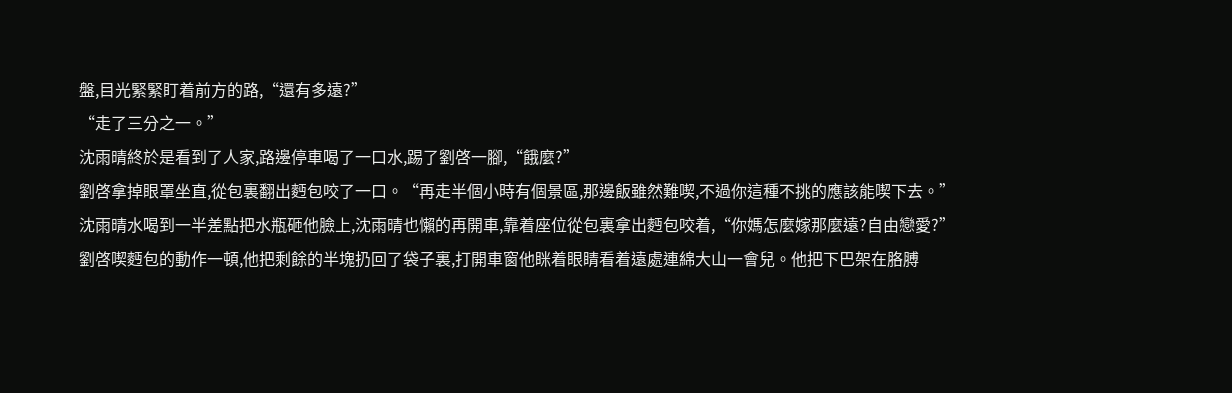盤,目光緊緊盯着前方的路,“還有多遠?”
“走了三分之一。”
沈雨晴終於是看到了人家,路邊停車喝了一口水,踢了劉啓一腳,“餓麼?”
劉啓拿掉眼罩坐直,從包裏翻出麪包咬了一口。“再走半個小時有個景區,那邊飯雖然難喫,不過你這種不挑的應該能喫下去。”
沈雨晴水喝到一半差點把水瓶砸他臉上,沈雨晴也懶的再開車,靠着座位從包裏拿出麪包咬着,“你媽怎麼嫁那麼遠?自由戀愛?”
劉啓喫麪包的動作一頓,他把剩餘的半塊扔回了袋子裏,打開車窗他眯着眼睛看着遠處連綿大山一會兒。他把下巴架在胳膊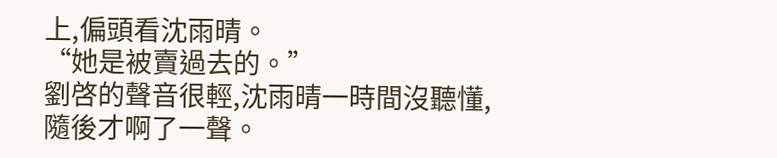上,偏頭看沈雨晴。
“她是被賣過去的。”
劉啓的聲音很輕,沈雨晴一時間沒聽懂,隨後才啊了一聲。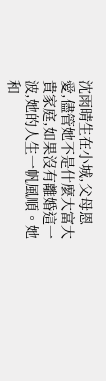沈雨晴生在小城,父母恩愛,儘管她不是什麼大富大貴家庭,如果沒有離婚這一波,她的人生一帆風順。她和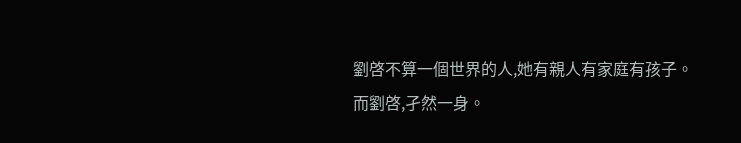劉啓不算一個世界的人,她有親人有家庭有孩子。
而劉啓,孑然一身。